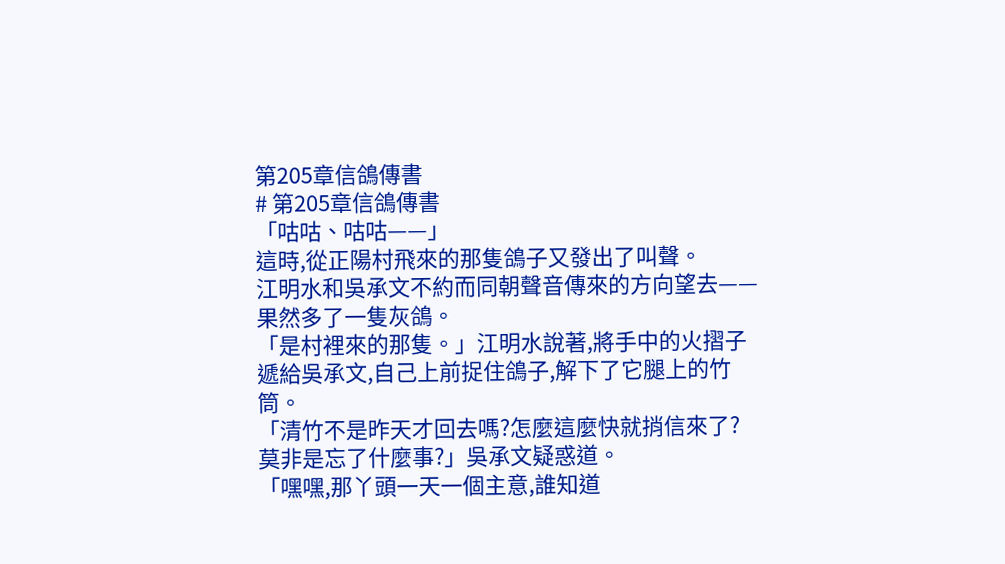第205章信鴿傳書
# 第205章信鴿傳書
「咕咕、咕咕——」
這時,從正陽村飛來的那隻鴿子又發出了叫聲。
江明水和吳承文不約而同朝聲音傳來的方向望去——果然多了一隻灰鴿。
「是村裡來的那隻。」江明水說著,將手中的火摺子遞給吳承文,自己上前捉住鴿子,解下了它腿上的竹筒。
「清竹不是昨天才回去嗎?怎麼這麼快就捎信來了?莫非是忘了什麼事?」吳承文疑惑道。
「嘿嘿,那丫頭一天一個主意,誰知道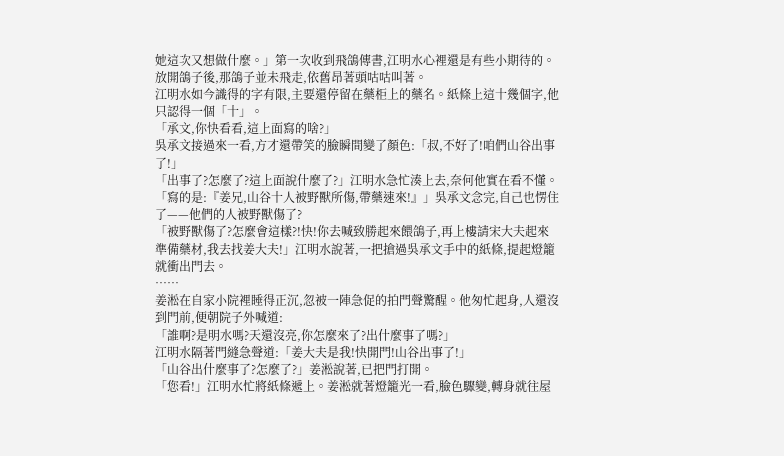她這次又想做什麼。」第一次收到飛鴿傳書,江明水心裡還是有些小期待的。
放開鴿子後,那鴿子並未飛走,依舊昂著頭咕咕叫著。
江明水如今識得的字有限,主要還停留在藥柜上的藥名。紙條上這十幾個字,他只認得一個「十」。
「承文,你快看看,這上面寫的啥?」
吳承文接過來一看,方才還帶笑的臉瞬間變了顏色:「叔,不好了!咱們山谷出事了!」
「出事了?怎麼了?這上面說什麼了?」江明水急忙湊上去,奈何他實在看不懂。
「寫的是:『姜兄,山谷十人被野獸所傷,帶藥速來!』」吳承文念完,自己也愣住了——他們的人被野獸傷了?
「被野獸傷了?怎麼會這樣?!快!你去喊致勝起來餵鴿子,再上樓請宋大夫起來準備藥材,我去找姜大夫!」江明水說著,一把搶過吳承文手中的紙條,提起燈籠就衝出門去。
……
姜淞在自家小院裡睡得正沉,忽被一陣急促的拍門聲驚醒。他匆忙起身,人還沒到門前,便朝院子外喊道:
「誰啊?是明水嗎?天還沒亮,你怎麼來了?出什麼事了嗎?」
江明水隔著門縫急聲道:「姜大夫是我!快開門!山谷出事了!」
「山谷出什麼事了?怎麼了?」姜淞說著,已把門打開。
「您看!」江明水忙將紙條遞上。姜淞就著燈籠光一看,臉色驟變,轉身就往屋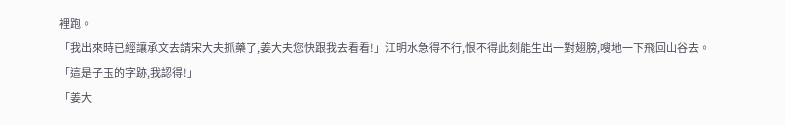裡跑。
「我出來時已經讓承文去請宋大夫抓藥了,姜大夫您快跟我去看看!」江明水急得不行,恨不得此刻能生出一對翅膀,嗖地一下飛回山谷去。
「這是子玉的字跡,我認得!」
「姜大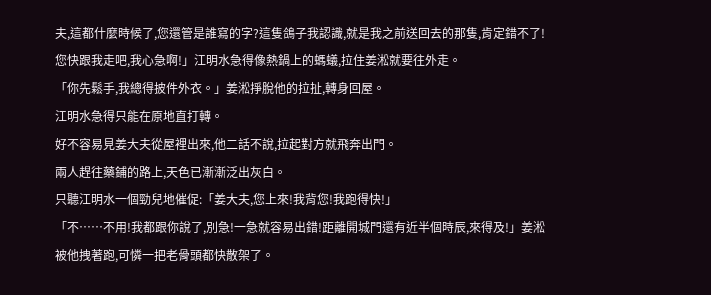夫,這都什麼時候了,您還管是誰寫的字?這隻鴿子我認識,就是我之前送回去的那隻,肯定錯不了!您快跟我走吧,我心急啊!」江明水急得像熱鍋上的螞蟻,拉住姜淞就要往外走。
「你先鬆手,我總得披件外衣。」姜淞掙脫他的拉扯,轉身回屋。
江明水急得只能在原地直打轉。
好不容易見姜大夫從屋裡出來,他二話不說,拉起對方就飛奔出門。
兩人趕往藥鋪的路上,天色已漸漸泛出灰白。
只聽江明水一個勁兒地催促:「姜大夫,您上來!我背您!我跑得快!」
「不……不用!我都跟你說了,別急!一急就容易出錯!距離開城門還有近半個時辰,來得及!」姜淞被他拽著跑,可憐一把老骨頭都快散架了。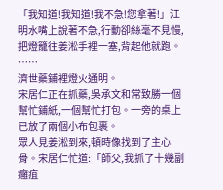「我知道!我知道!我不急!您拿著!」江明水嘴上說著不急,行動卻絲毫不見慢,把燈籠往姜淞手裡一塞,背起他就跑。
……
濟世藥鋪裡燈火通明。
宋居仁正在抓藥,吳承文和常致勝一個幫忙鋪紙,一個幫忙打包。一旁的桌上已放了兩個小布包裹。
眾人見姜淞到來,頓時像找到了主心骨。宋居仁忙道:「師父,我抓了十幾副癰疽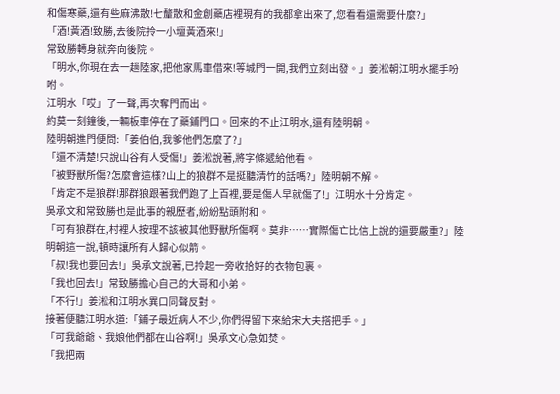和傷寒藥,還有些麻沸散!七釐散和金創藥店裡現有的我都拿出來了,您看看還需要什麼?」
「酒!黃酒!致勝,去後院拎一小壇黃酒來!」
常致勝轉身就奔向後院。
「明水,你現在去一趟陸家,把他家馬車借來!等城門一開,我們立刻出發。」姜淞朝江明水擺手吩咐。
江明水「哎」了一聲,再次奪門而出。
約莫一刻鐘後,一輛板車停在了藥鋪門口。回來的不止江明水,還有陸明朝。
陸明朝進門便問:「姜伯伯,我爹他們怎麼了?」
「還不清楚!只說山谷有人受傷!」姜淞說著,將字條遞給他看。
「被野獸所傷?怎麼會這樣?山上的狼群不是挺聽清竹的話嗎?」陸明朝不解。
「肯定不是狼群!那群狼跟著我們跑了上百裡,要是傷人早就傷了!」江明水十分肯定。
吳承文和常致勝也是此事的親歷者,紛紛點頭附和。
「可有狼群在,村裡人按理不該被其他野獸所傷啊。莫非……實際傷亡比信上說的還要嚴重?」陸明朝這一說,頓時讓所有人歸心似箭。
「叔!我也要回去!」吳承文說著,已拎起一旁收拾好的衣物包裹。
「我也回去!」常致勝擔心自己的大哥和小弟。
「不行!」姜淞和江明水異口同聲反對。
接著便聽江明水道:「鋪子最近病人不少,你們得留下來給宋大夫搭把手。」
「可我爺爺、我娘他們都在山谷啊!」吳承文心急如焚。
「我把兩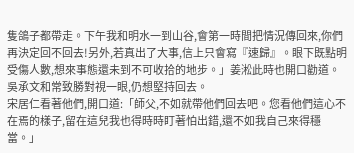隻鴿子都帶走。下午我和明水一到山谷,會第一時間把情況傳回來,你們再決定回不回去!另外,若真出了大事,信上只會寫『速歸』。眼下既點明受傷人數,想來事態還未到不可收拾的地步。」姜淞此時也開口勸道。
吳承文和常致勝對視一眼,仍想堅持回去。
宋居仁看著他們,開口道:「師父,不如就帶他們回去吧。您看他們這心不在焉的樣子,留在這兒我也得時時盯著怕出錯,還不如我自己來得穩當。」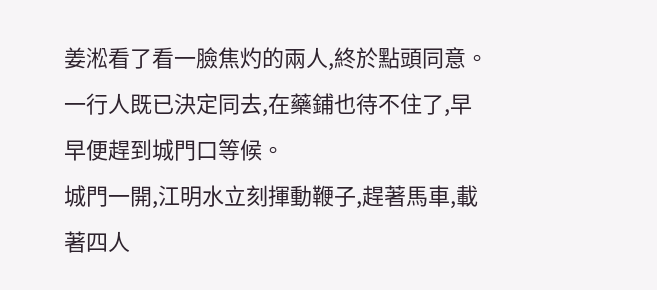姜淞看了看一臉焦灼的兩人,終於點頭同意。
一行人既已決定同去,在藥鋪也待不住了,早早便趕到城門口等候。
城門一開,江明水立刻揮動鞭子,趕著馬車,載著四人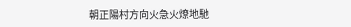朝正陽村方向火急火燎地馳